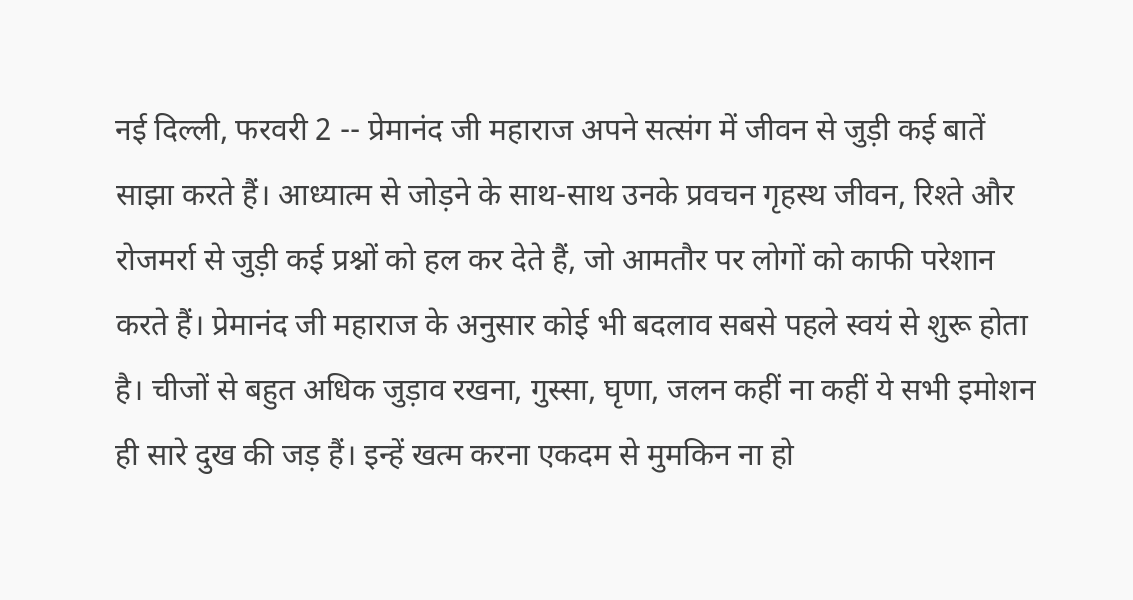नई दिल्ली, फरवरी 2 -- प्रेमानंद जी महाराज अपने सत्संग में जीवन से जुड़ी कई बातें साझा करते हैं। आध्यात्म से जोड़ने के साथ-साथ उनके प्रवचन गृहस्थ जीवन, रिश्ते और रोजमर्रा से जुड़ी कई प्रश्नों को हल कर देते हैं, जो आमतौर पर लोगों को काफी परेशान करते हैं। प्रेमानंद जी महाराज के अनुसार कोई भी बदलाव सबसे पहले स्वयं से शुरू होता है। चीजों से बहुत अधिक जुड़ाव रखना, गुस्सा, घृणा, जलन कहीं ना कहीं ये सभी इमोशन ही सारे दुख की जड़ हैं। इन्हें खत्म करना एकदम से मुमकिन ना हो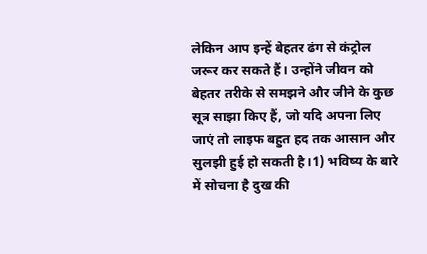लेकिन आप इन्हें बेहतर ढंग से कंट्रोल जरूर कर सकते हैं। उन्होंने जीवन को बेहतर तरीके से समझने और जीने के कुछ सूत्र साझा किए हैं, जो यदि अपना लिए जाएं तो लाइफ बहुत हद तक आसान और सुलझी हुई हो सकती है।1) भविष्य के बारे में सोचना है दुख की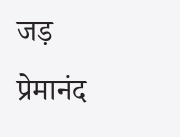जड़ प्रेमानंद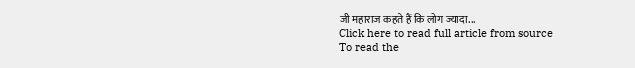जी महाराज कहते हैं कि लोग ज्यादा...
Click here to read full article from source
To read the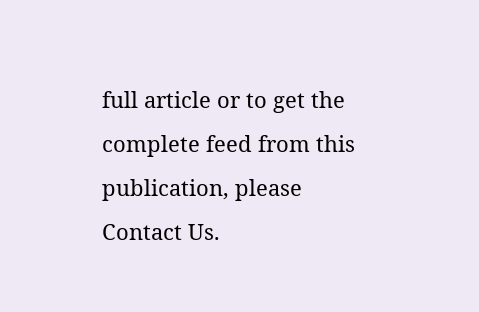full article or to get the complete feed from this publication, please
Contact Us.